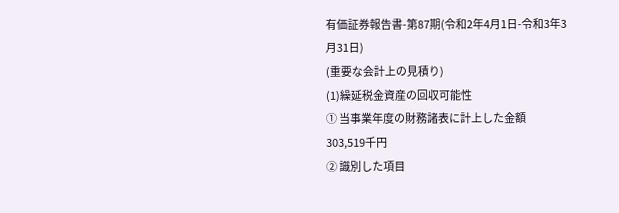有価証券報告書-第87期(令和2年4月1日-令和3年3月31日)
(重要な会計上の見積り)
(1)繰延税金資産の回収可能性
① 当事業年度の財務諸表に計上した金額
303,519千円
② 識別した項目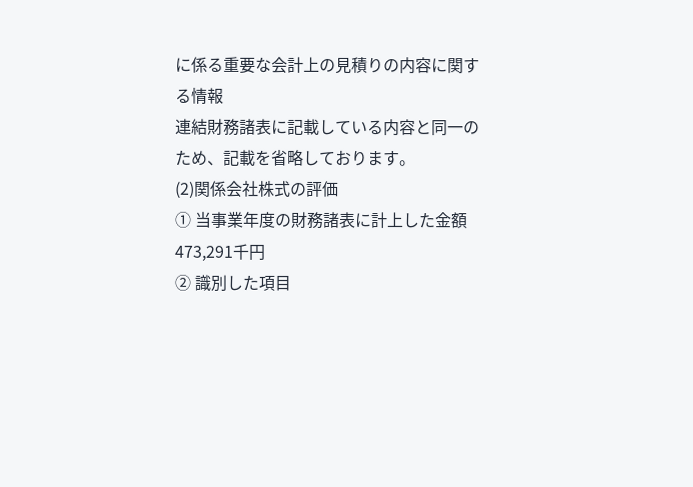に係る重要な会計上の見積りの内容に関する情報
連結財務諸表に記載している内容と同一のため、記載を省略しております。
(2)関係会社株式の評価
① 当事業年度の財務諸表に計上した金額
473,291千円
② 識別した項目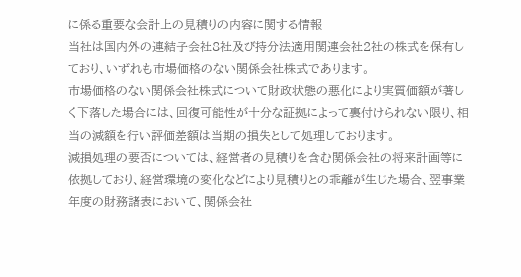に係る重要な会計上の見積りの内容に関する情報
当社は国内外の連結子会社8社及び持分法適用関連会社2社の株式を保有しており、いずれも市場価格のない関係会社株式であります。
市場価格のない関係会社株式について財政状態の悪化により実質価額が著しく下落した場合には、回復可能性が十分な証拠によって裏付けられない限り、相当の減額を行い評価差額は当期の損失として処理しております。
減損処理の要否については、経営者の見積りを含む関係会社の将来計画等に依拠しており、経営環境の変化などにより見積りとの乖離が生じた場合、翌事業年度の財務諸表において、関係会社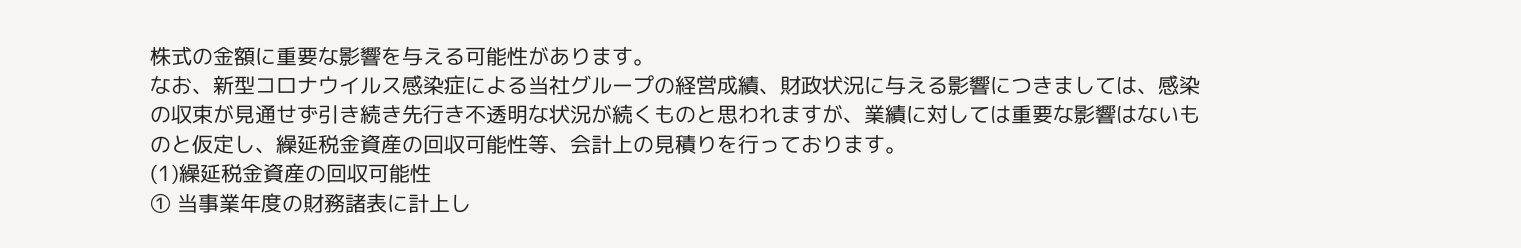株式の金額に重要な影響を与える可能性があります。
なお、新型コロナウイルス感染症による当社グループの経営成績、財政状況に与える影響につきましては、感染の収束が見通せず引き続き先行き不透明な状況が続くものと思われますが、業績に対しては重要な影響はないものと仮定し、繰延税金資産の回収可能性等、会計上の見積りを行っております。
(1)繰延税金資産の回収可能性
① 当事業年度の財務諸表に計上し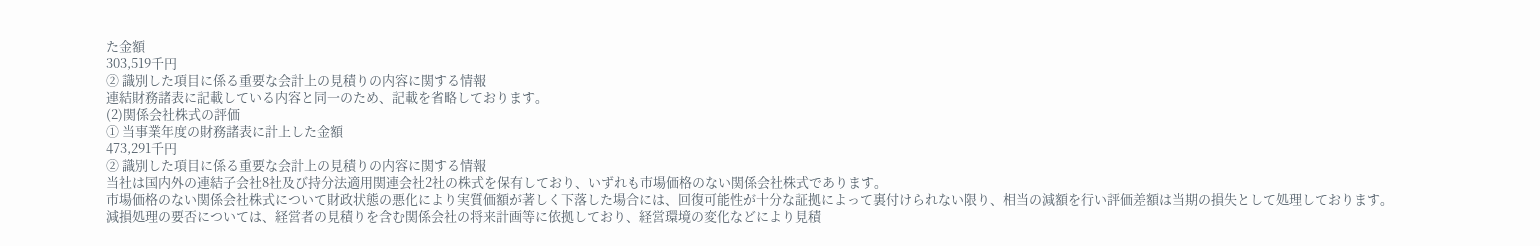た金額
303,519千円
② 識別した項目に係る重要な会計上の見積りの内容に関する情報
連結財務諸表に記載している内容と同一のため、記載を省略しております。
(2)関係会社株式の評価
① 当事業年度の財務諸表に計上した金額
473,291千円
② 識別した項目に係る重要な会計上の見積りの内容に関する情報
当社は国内外の連結子会社8社及び持分法適用関連会社2社の株式を保有しており、いずれも市場価格のない関係会社株式であります。
市場価格のない関係会社株式について財政状態の悪化により実質価額が著しく下落した場合には、回復可能性が十分な証拠によって裏付けられない限り、相当の減額を行い評価差額は当期の損失として処理しております。
減損処理の要否については、経営者の見積りを含む関係会社の将来計画等に依拠しており、経営環境の変化などにより見積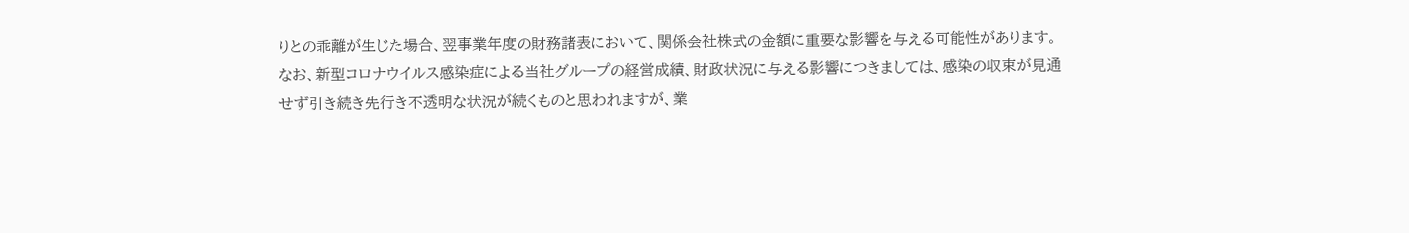りとの乖離が生じた場合、翌事業年度の財務諸表において、関係会社株式の金額に重要な影響を与える可能性があります。
なお、新型コロナウイルス感染症による当社グループの経営成績、財政状況に与える影響につきましては、感染の収束が見通せず引き続き先行き不透明な状況が続くものと思われますが、業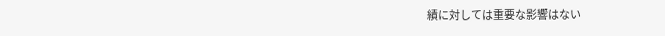績に対しては重要な影響はない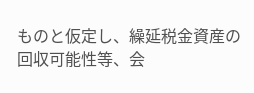ものと仮定し、繰延税金資産の回収可能性等、会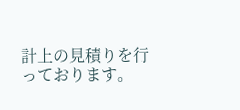計上の見積りを行っております。